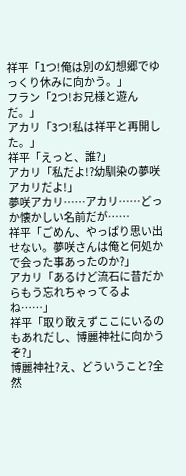祥平「1つ!俺は別の幻想郷でゆっくり休みに向かう。」
フラン「2つ!お兄様と遊んだ。」
アカリ「3つ!私は祥平と再開した。」
祥平「えっと、誰?」
アカリ「私だよ!?幼馴染の夢咲アカリだよ!」
夢咲アカリ……アカリ……どっか懐かしい名前だが……
祥平「ごめん、やっぱり思い出せない。夢咲さんは俺と何処かで会った事あったのか?」
アカリ「あるけど流石に昔だからもう忘れちゃってるよね……」
祥平「取り敢えずここにいるのもあれだし、博麗神社に向かうぞ?」
博麗神社?え、どういうこと?全然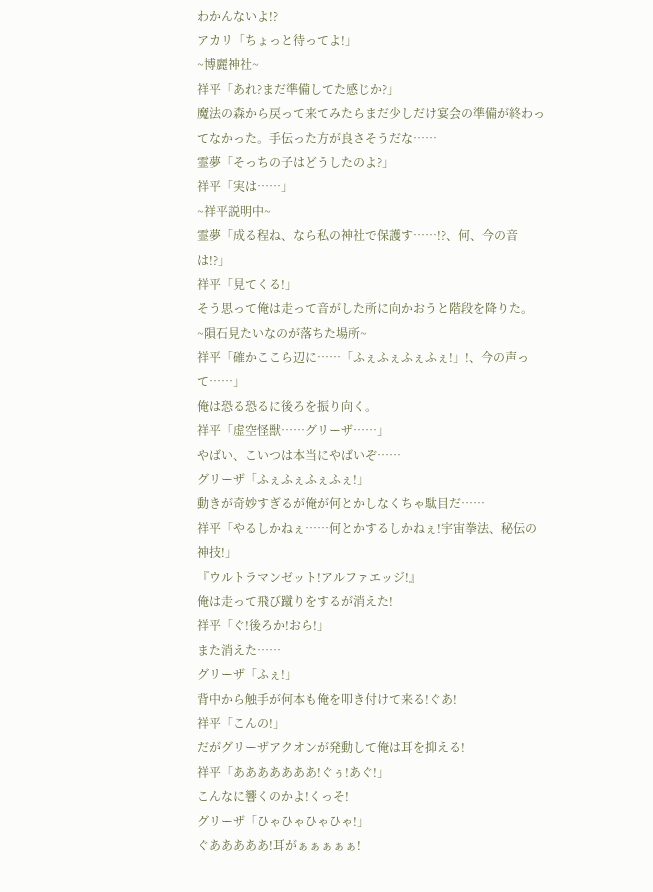わかんないよ!?
アカリ「ちょっと待ってよ!」
~博麗神社~
祥平「あれ?まだ準備してた感じか?」
魔法の森から戻って来てみたらまだ少しだけ宴会の準備が終わってなかった。手伝った方が良さそうだな……
霊夢「そっちの子はどうしたのよ?」
祥平「実は……」
~祥平説明中~
霊夢「成る程ね、なら私の神社で保護す……!?、何、今の音は!?」
祥平「見てくる!」
そう思って俺は走って音がした所に向かおうと階段を降りた。
~隕石見たいなのが落ちた場所~
祥平「確かここら辺に……「ふぇふぇふぇふぇ!」!、今の声って……」
俺は恐る恐るに後ろを振り向く。
祥平「虚空怪獣……グリーザ……」
やばい、こいつは本当にやばいぞ……
グリーザ「ふぇふぇふぇふぇ!」
動きが奇妙すぎるが俺が何とかしなくちゃ駄目だ……
祥平「やるしかねぇ……何とかするしかねぇ!宇宙拳法、秘伝の神技!」
『ウルトラマンゼット!アルファエッジ!』
俺は走って飛び蹴りをするが消えた!
祥平「ぐ!後ろか!おら!」
また消えた……
グリーザ「ふぇ!」
背中から触手が何本も俺を叩き付けて来る!ぐあ!
祥平「こんの!」
だがグリーザアクオンが発動して俺は耳を抑える!
祥平「あああああああ!ぐぅ!あぐ!」
こんなに響くのかよ!くっそ!
グリーザ「ひゃひゃひゃひゃ!」
ぐあああああ!耳がぁぁぁぁぁ!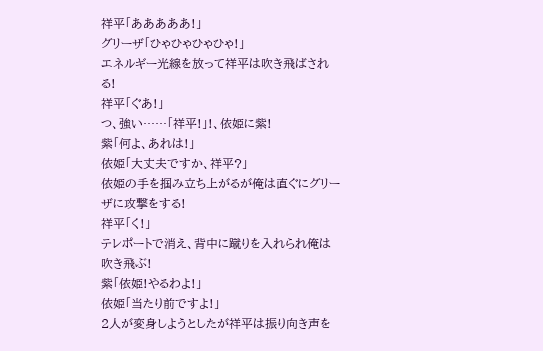祥平「あああああ!」
グリーザ「ひゃひゃひゃひゃ!」
エネルギー光線を放って祥平は吹き飛ばされる!
祥平「ぐあ!」
つ、強い……「祥平!」!、依姫に紫!
紫「何よ、あれは!」
依姫「大丈夫ですか、祥平?」
依姫の手を掴み立ち上がるが俺は直ぐにグリーザに攻撃をする!
祥平「く!」
テレポートで消え、背中に蹴りを入れられ俺は吹き飛ぶ!
紫「依姫!やるわよ!」
依姫「当たり前ですよ!」
2人が変身しようとしたが祥平は振り向き声を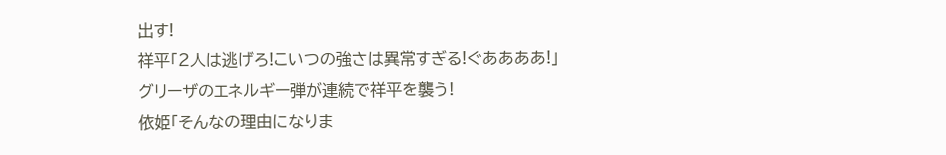出す!
祥平「2人は逃げろ!こいつの強さは異常すぎる!ぐああああ!」
グリーザのエネルギー弾が連続で祥平を襲う!
依姫「そんなの理由になりま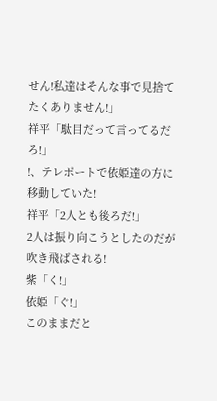せん!私達はそんな事で見捨てたくありません!」
祥平「駄目だって言ってるだろ!」
!、テレポートで依姫達の方に移動していた!
祥平「2人とも後ろだ!」
2人は振り向こうとしたのだが吹き飛ばされる!
紫「く!」
依姫「ぐ!」
このままだと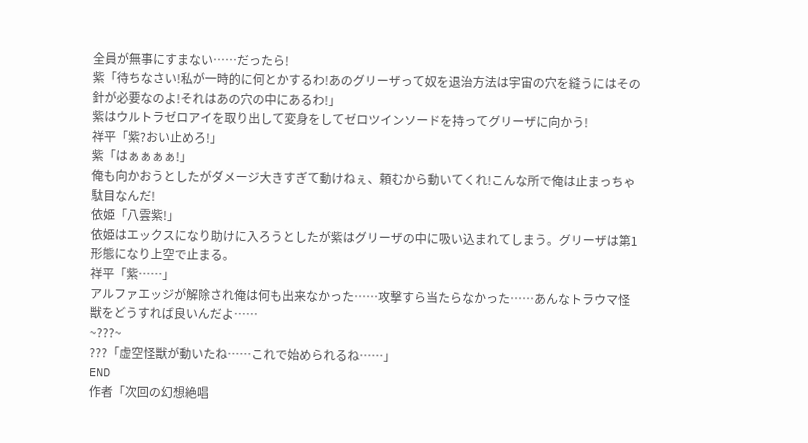全員が無事にすまない……だったら!
紫「待ちなさい!私が一時的に何とかするわ!あのグリーザって奴を退治方法は宇宙の穴を縫うにはその針が必要なのよ!それはあの穴の中にあるわ!」
紫はウルトラゼロアイを取り出して変身をしてゼロツインソードを持ってグリーザに向かう!
祥平「紫?おい止めろ!」
紫「はぁぁぁぁ!」
俺も向かおうとしたがダメージ大きすぎて動けねぇ、頼むから動いてくれ!こんな所で俺は止まっちゃ駄目なんだ!
依姫「八雲紫!」
依姫はエックスになり助けに入ろうとしたが紫はグリーザの中に吸い込まれてしまう。グリーザは第1形態になり上空で止まる。
祥平「紫……」
アルファエッジが解除され俺は何も出来なかった……攻撃すら当たらなかった……あんなトラウマ怪獣をどうすれば良いんだよ……
~???~
???「虚空怪獣が動いたね……これで始められるね……」
END
作者「次回の幻想絶唱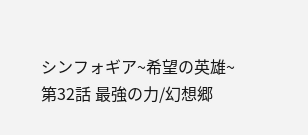シンフォギア~希望の英雄~
第32話 最強の力/幻想郷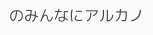のみんなにアルカノ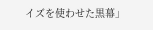イズを使わせた黒幕」